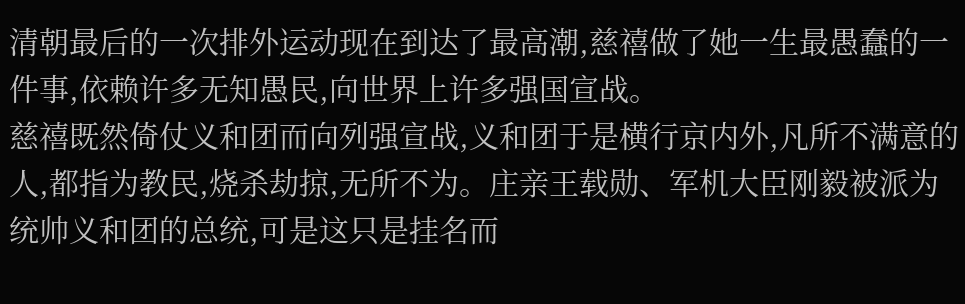清朝最后的一次排外运动现在到达了最高潮,慈禧做了她一生最愚蠢的一件事,依赖许多无知愚民,向世界上许多强国宣战。
慈禧既然倚仗义和团而向列强宣战,义和团于是横行京内外,凡所不满意的人,都指为教民,烧杀劫掠,无所不为。庄亲王载勋、军机大臣刚毅被派为统帅义和团的总统,可是这只是挂名而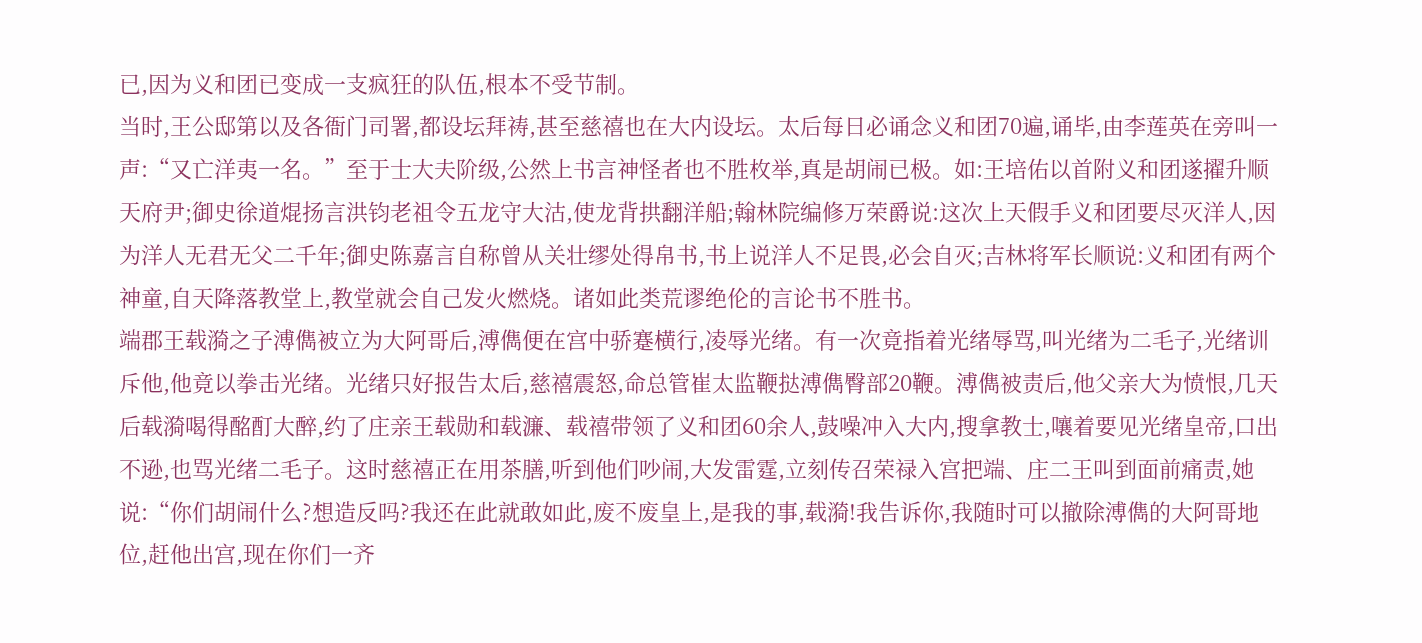已,因为义和团已变成一支疯狂的队伍,根本不受节制。
当时,王公邸第以及各衙门司署,都设坛拜祷,甚至慈禧也在大内设坛。太后每日必诵念义和团70遍,诵毕,由李莲英在旁叫一声:“又亡洋夷一名。”至于士大夫阶级,公然上书言神怪者也不胜枚举,真是胡闹已极。如:王培佑以首附义和团遂擢升顺天府尹;御史徐道焜扬言洪钧老祖令五龙守大沽,使龙背拱翻洋船;翰林院编修万荣爵说:这次上天假手义和团要尽灭洋人,因为洋人无君无父二千年;御史陈嘉言自称曾从关壮缪处得帛书,书上说洋人不足畏,必会自灭;吉林将军长顺说:义和团有两个神童,自天降落教堂上,教堂就会自己发火燃烧。诸如此类荒谬绝伦的言论书不胜书。
端郡王载漪之子溥儁被立为大阿哥后,溥儁便在宫中骄蹇横行,凌辱光绪。有一次竟指着光绪辱骂,叫光绪为二毛子,光绪训斥他,他竟以拳击光绪。光绪只好报告太后,慈禧震怒,命总管崔太监鞭挞溥儁臀部20鞭。溥儁被责后,他父亲大为愤恨,几天后载漪喝得酩酊大醉,约了庄亲王载勋和载濂、载禧带领了义和团60余人,鼓噪冲入大内,搜拿教士,嚷着要见光绪皇帝,口出不逊,也骂光绪二毛子。这时慈禧正在用茶膳,听到他们吵闹,大发雷霆,立刻传召荣禄入宫把端、庄二王叫到面前痛责,她说:“你们胡闹什么?想造反吗?我还在此就敢如此,废不废皇上,是我的事,载漪!我告诉你,我随时可以撤除溥儁的大阿哥地位,赶他出宫,现在你们一齐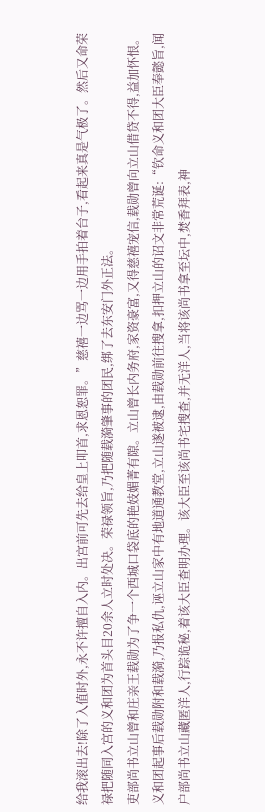给我滚出去!除了入值时外,永不许擅自入内。出宫前可先去给皇上叩首,求恩恕罪。”慈禧一边骂一边用手拍着台子,看起来真是气极了。然后又命荣禄把随同入宫的义和团为首头目20余人立时处决。荣禄领旨,乃把随载漪肇事的团民,绑了去东安门外正法。
吏部尚书立山曾和庄亲王载勋为了争一个西城口袋底的艳妓媚菁有隙。立山曾长内务府,家资豪富,又得慈禧宠信,载勋曾向立山借贷不得,益加怀恨。义和团起事后载勋附和载漪,乃报私仇,诬立山家中有地道通教堂,立山遂被逮,由载勋前往搜拿,扣押立山的诏文非常荒诞:“钦命义和团大臣奉懿旨,闻户部尚书立山藏匿洋人,行踪诡秘,着该大臣查明办理。该大臣至该尚书宅搜查,并无洋人,当将该尚书拿至坛中,焚香拜表,神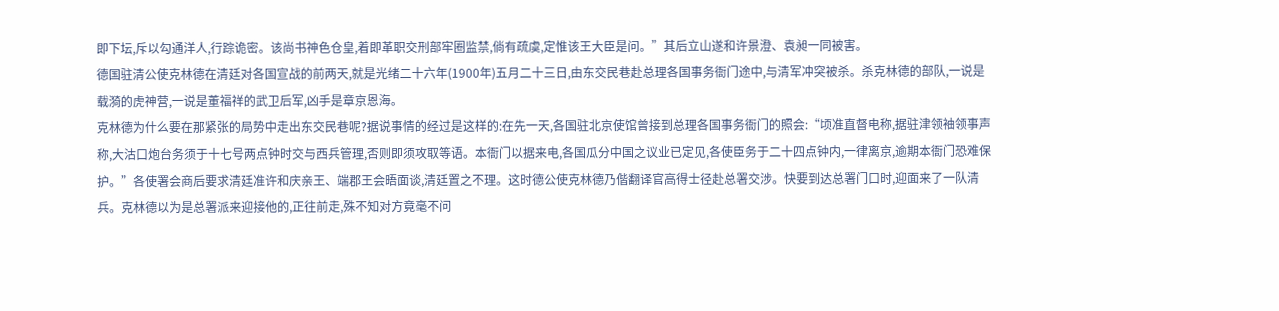即下坛,斥以勾通洋人,行踪诡密。该尚书神色仓皇,着即革职交刑部牢圈监禁,倘有疏虞,定惟该王大臣是问。”其后立山遂和许景澄、袁昶一同被害。
德国驻清公使克林德在清廷对各国宣战的前两天,就是光绪二十六年(1900年)五月二十三日,由东交民巷赴总理各国事务衙门途中,与清军冲突被杀。杀克林德的部队,一说是载漪的虎神营,一说是董福祥的武卫后军,凶手是章京恩海。
克林德为什么要在那紧张的局势中走出东交民巷呢?据说事情的经过是这样的:在先一天,各国驻北京使馆曾接到总理各国事务衙门的照会:“顷准直督电称,据驻津领袖领事声称,大沽口炮台务须于十七号两点钟时交与西兵管理,否则即须攻取等语。本衙门以据来电,各国瓜分中国之议业已定见,各使臣务于二十四点钟内,一律离京,逾期本衙门恐难保护。”各使署会商后要求清廷准许和庆亲王、端郡王会晤面谈,清廷置之不理。这时德公使克林德乃偕翻译官高得士径赴总署交涉。快要到达总署门口时,迎面来了一队清兵。克林德以为是总署派来迎接他的,正往前走,殊不知对方竟毫不问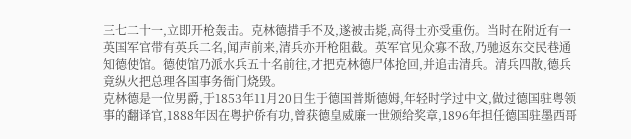三七二十一,立即开枪轰击。克林德措手不及,遂被击毙,高得士亦受重伤。当时在附近有一英国军官带有英兵二名,闻声前来,清兵亦开枪阻截。英军官见众寡不敌,乃驰返东交民巷通知德使馆。德使馆乃派水兵五十名前往,才把克林德尸体抢回,并追击清兵。清兵四散,德兵竟纵火把总理各国事务衙门烧毁。
克林德是一位男爵,于1853年11月20日生于德国普斯德姆,年轻时学过中文,做过德国驻粤领事的翻译官,1888年因在粤护侨有功,曾获德皇威廉一世颁给奖章,1896年担任德国驻墨西哥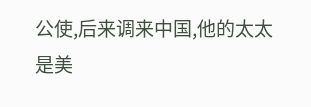公使,后来调来中国,他的太太是美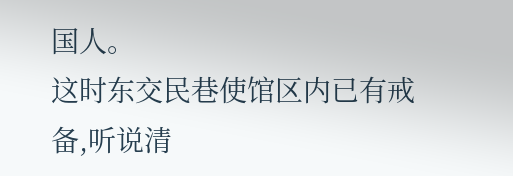国人。
这时东交民巷使馆区内已有戒备,听说清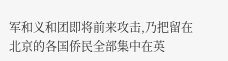军和义和团即将前来攻击,乃把留在北京的各国侨民全部集中在英